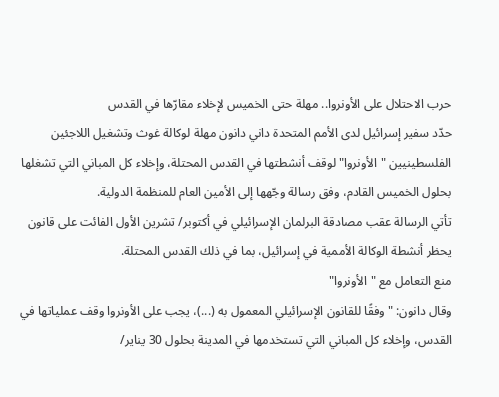حرب الاحتلال على الأونروا.. مهلة حتى الخميس لإخلاء مقارّها في القدس
حدّد سفير إسرائيل لدى الأمم المتحدة داني دانون مهلة لوكالة غوث وتشغيل اللاجئين الفلسطينيين "الأونروا" لوقف أنشطتها في القدس المحتلة، وإخلاء كل المباني التي تشغلها بحلول الخميس القادم، وفق رسالة وجّهها إلى الأمين العام للمنظمة الدولية.
تأتي الرسالة عقب مصادقة البرلمان الإسرائيلي في أكتوبر/ تشرين الأول الفائت على قانون يحظر أنشطة الوكالة الأممية في إسرائيل، بما في ذلك القدس المحتلة.
منع التعامل مع "الأونروا"
وقال دانون: "وفقًا للقانون الإسرائيلي المعمول به (...)، يجب على الأونروا وقف عملياتها في القدس، وإخلاء كل المباني التي تستخدمها في المدينة بحلول 30 يناير/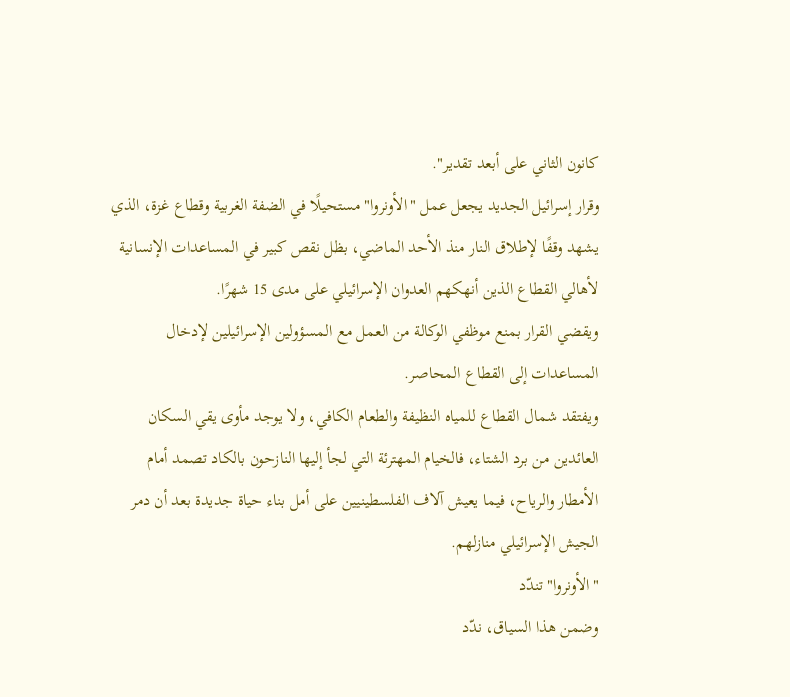كانون الثاني على أبعد تقدير".
وقرار إسرائيل الجديد يجعل عمل "الأونروا" مستحيلًا في الضفة الغربية وقطاع غزة، الذي يشهد وقفًا لإطلاق النار منذ الأحد الماضي، بظل نقص كبير في المساعدات الإنسانية لأهالي القطاع الذين أنهكهم العدوان الإسرائيلي على مدى 15 شهرًا.
ويقضي القرار بمنع موظفي الوكالة من العمل مع المسؤولين الإسرائيلين لإدخال المساعدات إلى القطاع المحاصر.
ويفتقد شمال القطاع للمياه النظيفة والطعام الكافي، ولا يوجد مأوى يقي السكان العائدين من برد الشتاء، فالخيام المهترئة التي لجأ إليها النازحون بالكاد تصمد أمام الأمطار والرياح، فيما يعيش آلاف الفلسطينيين على أمل بناء حياة جديدة بعد أن دمر الجيش الإسرائيلي منازلهم.
"الأونروا" تندّد
وضمن هذا السياق، ندّد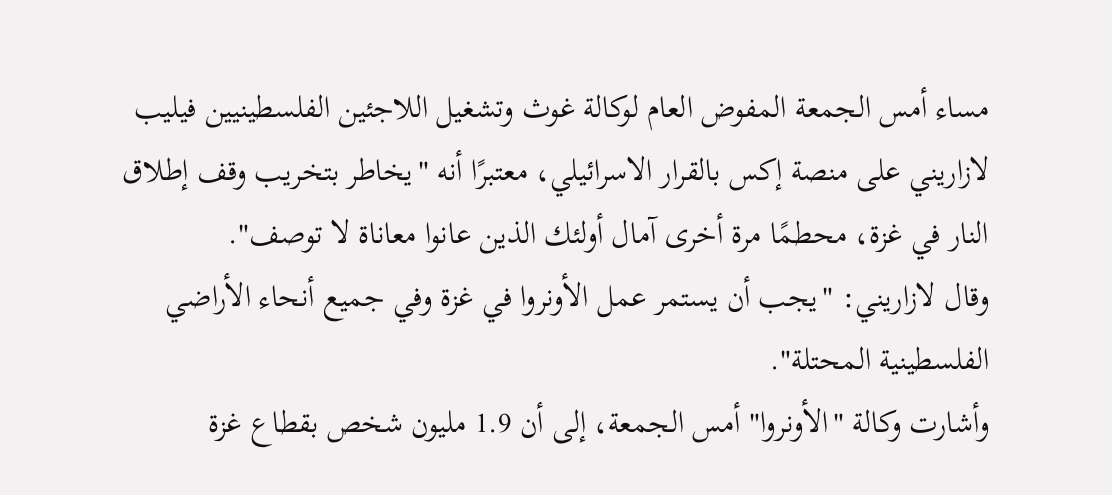مساء أمس الجمعة المفوض العام لوكالة غوث وتشغيل اللاجئين الفلسطينيين فيليب لازاريني على منصة إكس بالقرار الاسرائيلي، معتبرًا أنه "يخاطر بتخريب وقف إطلاق النار في غزة، محطمًا مرة أخرى آمال أولئك الذين عانوا معاناة لا توصف".
وقال لازاريني: "يجب أن يستمر عمل الأونروا في غزة وفي جميع أنحاء الأراضي الفلسطينية المحتلة".
وأشارت وكالة "الأونروا" أمس الجمعة، إلى أن 1.9 مليون شخص بقطاع غزة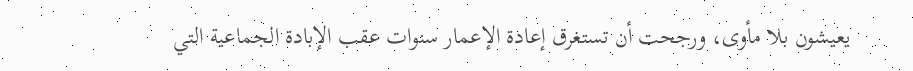يعيشون بلا مأوى، ورجحت أن تستغرق إعادة الإعمار سنوات عقب الإبادة الجماعية التي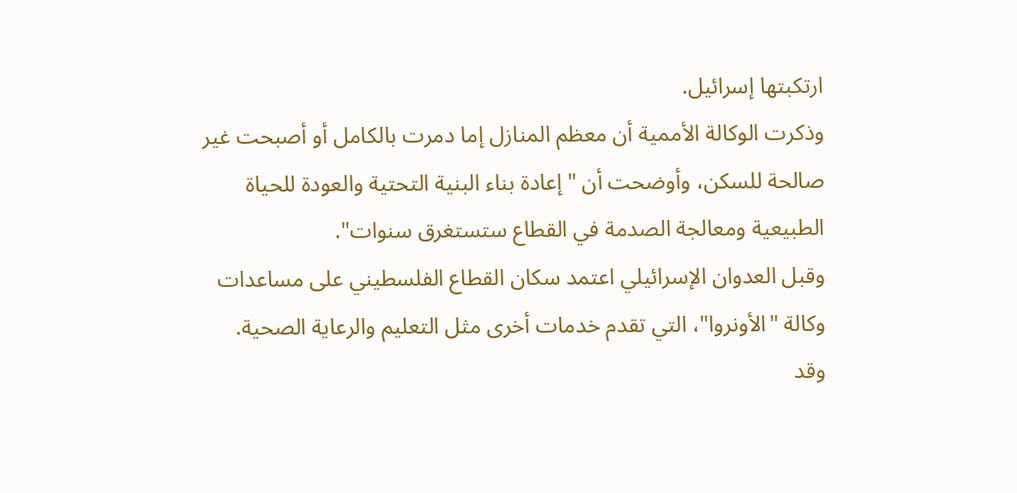ارتكبتها إسرائيل.
وذكرت الوكالة الأممية أن معظم المنازل إما دمرت بالكامل أو أصبحت غير صالحة للسكن، وأوضحت أن "إعادة بناء البنية التحتية والعودة للحياة الطبيعية ومعالجة الصدمة في القطاع ستستغرق سنوات".
وقبل العدوان الإسرائيلي اعتمد سكان القطاع الفلسطيني على مساعدات وكالة "الأونروا"، التي تقدم خدمات أخرى مثل التعليم والرعاية الصحية.
وقد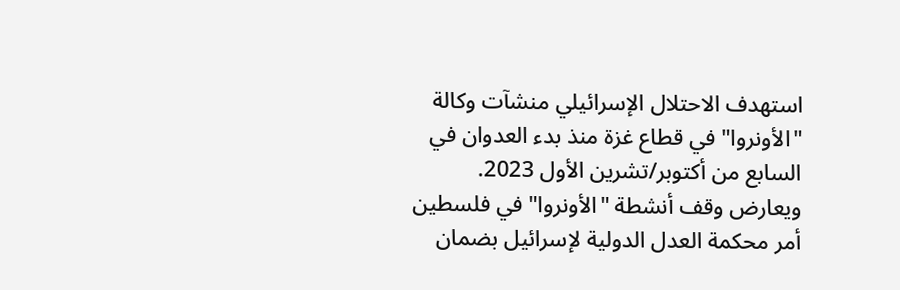استهدف الاحتلال الإسرائيلي منشآت وكالة "الأونروا" في قطاع غزة منذ بدء العدوان في السابع من أكتوبر/تشرين الأول 2023.
ويعارض وقف أنشطة "الأونروا" في فلسطين أمر محكمة العدل الدولية لإسرائيل بضمان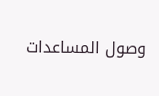وصول المساعدات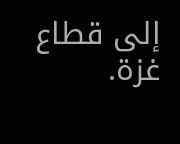إلى قطاع غزة.